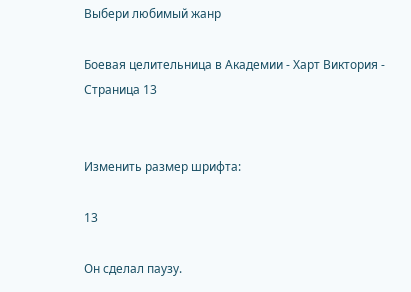Выбери любимый жанр

Боевая целительница в Академии - Харт Виктория - Страница 13


Изменить размер шрифта:

13

Он сделал паузу.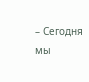– Сегодня мы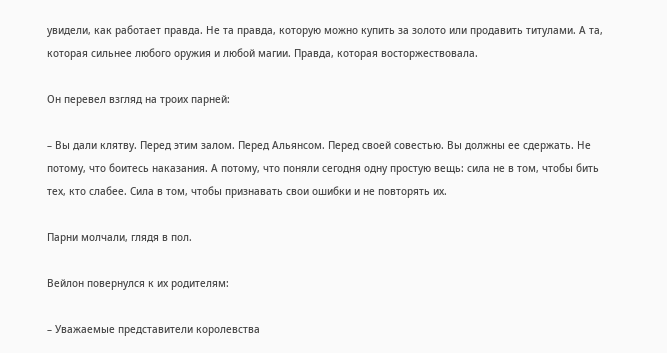увидели, как работает правда. Не та правда, которую можно купить за золото или продавить титулами. А та, которая сильнее любого оружия и любой магии. Правда, которая восторжествовала.

Он перевел взгляд на троих парней:

– Вы дали клятву. Перед этим залом. Перед Альянсом. Перед своей совестью. Вы должны ее сдержать. Не потому, что боитесь наказания. А потому, что поняли сегодня одну простую вещь: сила не в том, чтобы бить тех, кто слабее. Сила в том, чтобы признавать свои ошибки и не повторять их.

Парни молчали, глядя в пол.

Вейлон повернулся к их родителям:

– Уважаемые представители королевства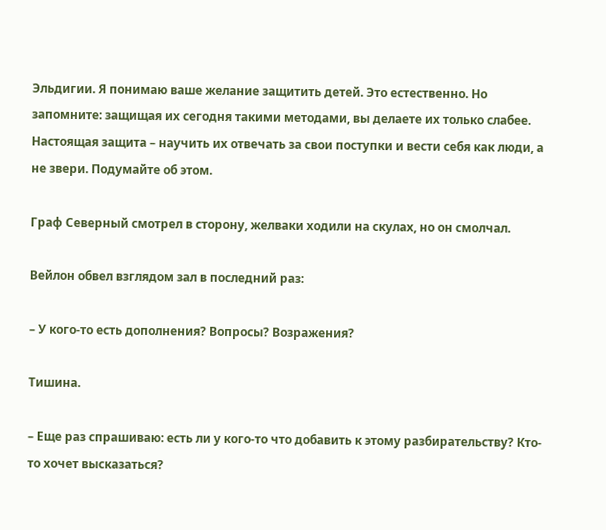Эльдигии. Я понимаю ваше желание защитить детей. Это естественно. Но запомните: защищая их сегодня такими методами, вы делаете их только слабее. Настоящая защита – научить их отвечать за свои поступки и вести себя как люди, а не звери. Подумайте об этом.

Граф Северный смотрел в сторону, желваки ходили на скулах, но он смолчал.

Вейлон обвел взглядом зал в последний раз:

– У кого-то есть дополнения? Вопросы? Возражения?

Тишина.

– Еще раз спрашиваю: есть ли у кого-то что добавить к этому разбирательству? Кто-то хочет высказаться?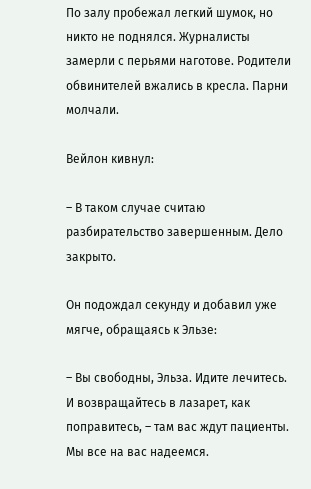По залу пробежал легкий шумок, но никто не поднялся. Журналисты замерли с перьями наготове. Родители обвинителей вжались в кресла. Парни молчали.

Вейлон кивнул:

– В таком случае считаю разбирательство завершенным. Дело закрыто.

Он подождал секунду и добавил уже мягче, обращаясь к Эльзе:

– Вы свободны, Эльза. Идите лечитесь. И возвращайтесь в лазарет, как поправитесь, – там вас ждут пациенты. Мы все на вас надеемся.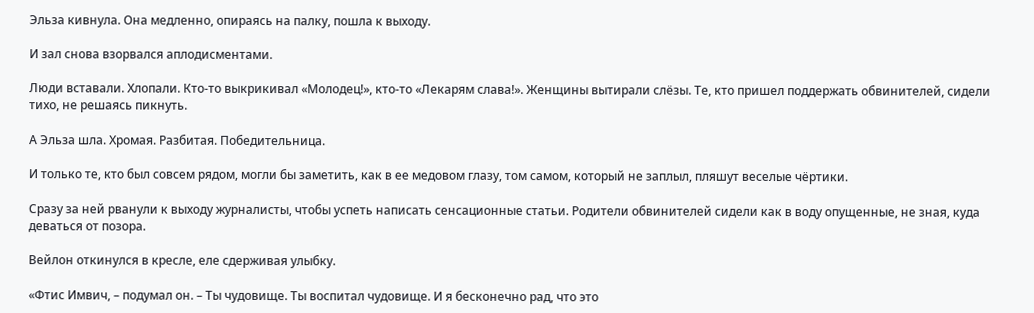Эльза кивнула. Она медленно, опираясь на палку, пошла к выходу.

И зал снова взорвался аплодисментами.

Люди вставали. Хлопали. Кто-то выкрикивал «Молодец!», кто-то «Лекарям слава!». Женщины вытирали слёзы. Те, кто пришел поддержать обвинителей, сидели тихо, не решаясь пикнуть.

А Эльза шла. Хромая. Разбитая. Победительница.

И только те, кто был совсем рядом, могли бы заметить, как в ее медовом глазу, том самом, который не заплыл, пляшут веселые чёртики.

Сразу за ней рванули к выходу журналисты, чтобы успеть написать сенсационные статьи. Родители обвинителей сидели как в воду опущенные, не зная, куда деваться от позора.

Вейлон откинулся в кресле, еле сдерживая улыбку.

«Фтис Имвич, – подумал он. – Ты чудовище. Ты воспитал чудовище. И я бесконечно рад, что это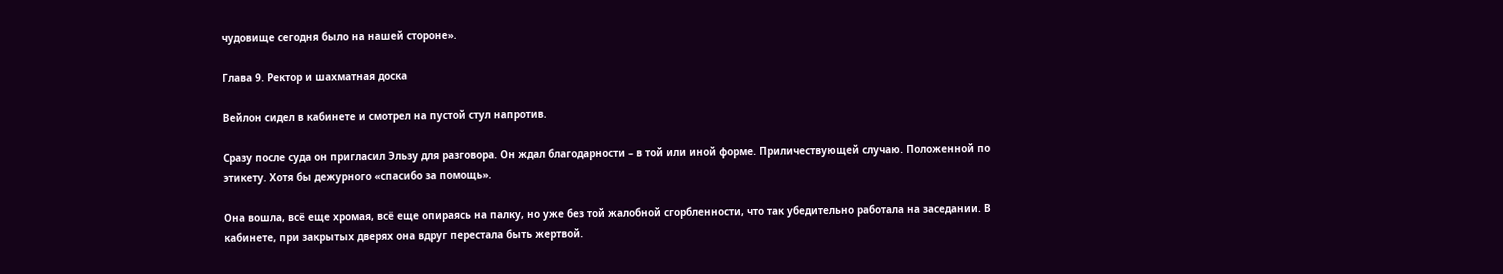чудовище сегодня было на нашей стороне».

Глава 9. Ректор и шахматная доска

Вейлон сидел в кабинете и смотрел на пустой стул напротив.

Сразу после суда он пригласил Эльзу для разговора. Он ждал благодарности – в той или иной форме. Приличествующей случаю. Положенной по этикету. Хотя бы дежурного «спасибо за помощь».

Она вошла, всё еще хромая, всё еще опираясь на палку, но уже без той жалобной сгорбленности, что так убедительно работала на заседании. В кабинете, при закрытых дверях она вдруг перестала быть жертвой.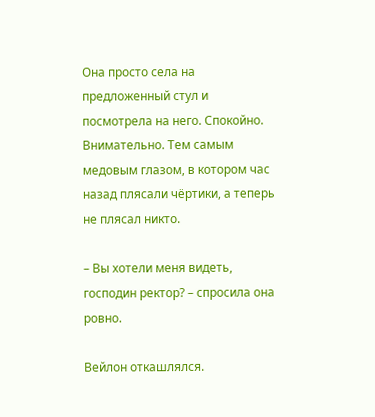Она просто села на предложенный стул и посмотрела на него. Спокойно. Внимательно. Тем самым медовым глазом, в котором час назад плясали чёртики, а теперь не плясал никто.

– Вы хотели меня видеть, господин ректор? – спросила она ровно.

Вейлон откашлялся.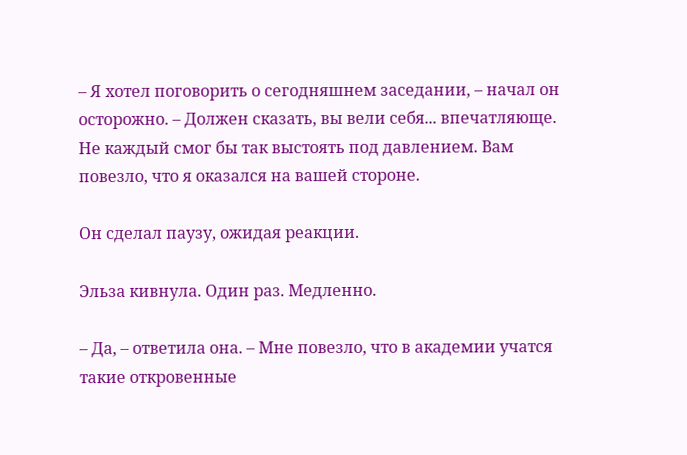– Я хотел поговорить о сегодняшнем заседании, – начал он осторожно. – Должен сказать, вы вели себя... впечатляюще. Не каждый смог бы так выстоять под давлением. Вам повезло, что я оказался на вашей стороне.

Он сделал паузу, ожидая реакции.

Эльза кивнула. Один раз. Медленно.

– Да, – ответила она. – Мне повезло, что в академии учатся такие откровенные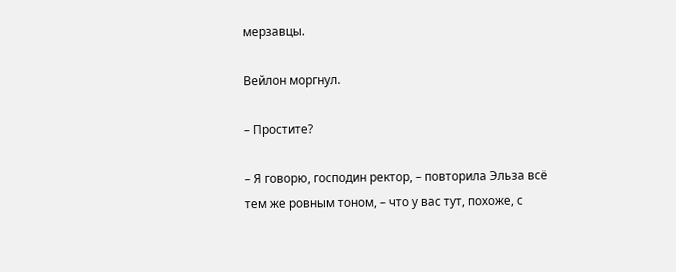мерзавцы.

Вейлон моргнул.

– Простите?

– Я говорю, господин ректор, – повторила Эльза всё тем же ровным тоном, – что у вас тут, похоже, с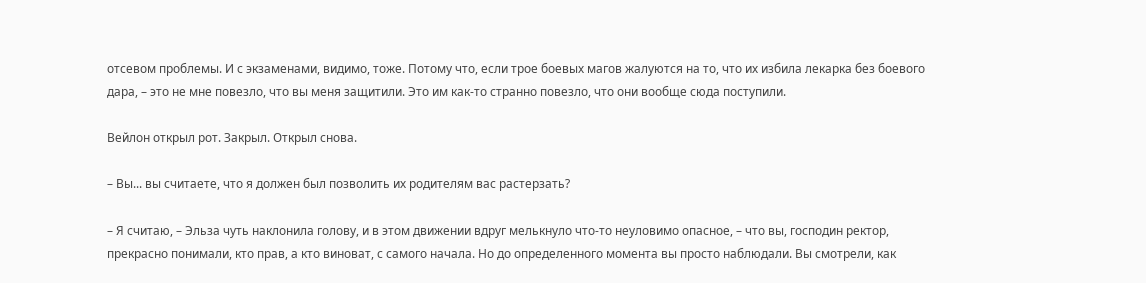отсевом проблемы. И с экзаменами, видимо, тоже. Потому что, если трое боевых магов жалуются на то, что их избила лекарка без боевого дара, – это не мне повезло, что вы меня защитили. Это им как-то странно повезло, что они вообще сюда поступили.

Вейлон открыл рот. Закрыл. Открыл снова.

– Вы... вы считаете, что я должен был позволить их родителям вас растерзать?

– Я считаю, – Эльза чуть наклонила голову, и в этом движении вдруг мелькнуло что-то неуловимо опасное, – что вы, господин ректор, прекрасно понимали, кто прав, а кто виноват, с самого начала. Но до определенного момента вы просто наблюдали. Вы смотрели, как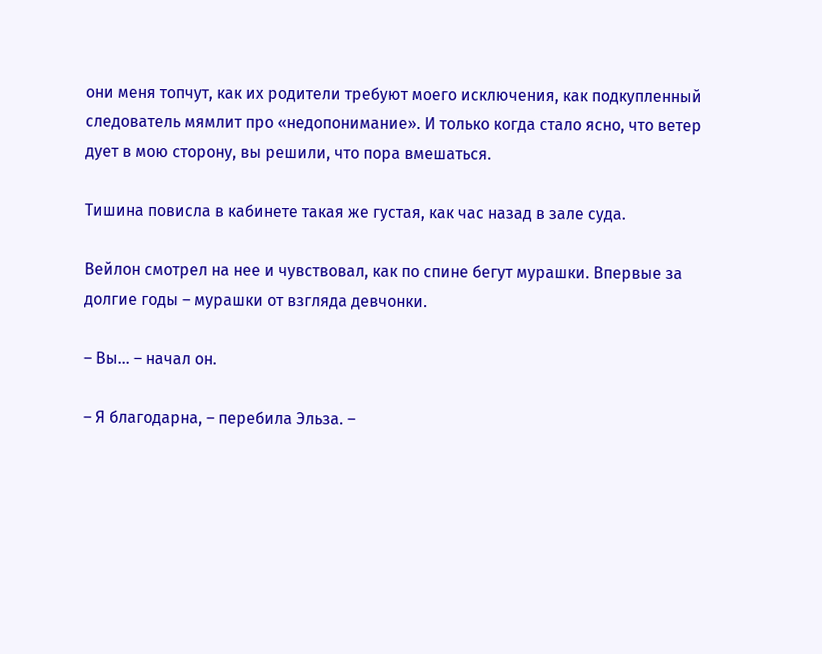они меня топчут, как их родители требуют моего исключения, как подкупленный следователь мямлит про «недопонимание». И только когда стало ясно, что ветер дует в мою сторону, вы решили, что пора вмешаться.

Тишина повисла в кабинете такая же густая, как час назад в зале суда.

Вейлон смотрел на нее и чувствовал, как по спине бегут мурашки. Впервые за долгие годы – мурашки от взгляда девчонки.

– Вы... – начал он.

– Я благодарна, – перебила Эльза. –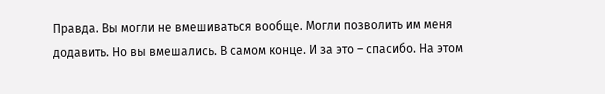Правда. Вы могли не вмешиваться вообще. Могли позволить им меня додавить. Но вы вмешались. В самом конце. И за это – спасибо. На этом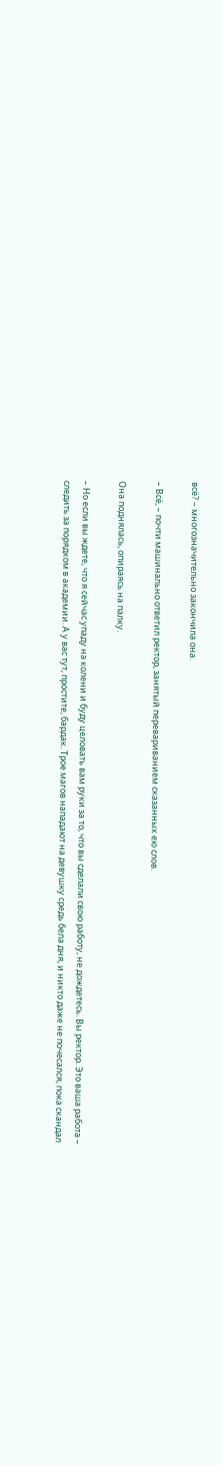всё? – многозначительно закончила она.

– Всё, – почти машинально ответил ректор, занятый перевариванием сказанных ею слов.

Она поднялась, опираясь на палку.

– Но если вы ждете, что я сейчас упаду на колени и буду целовать вам руки за то, что вы сделали свою работу, не дождетесь. Вы ректор. Это ваша работа – следить за порядком в академии. А у вас тут, простите, бардак. Трое магов нападают на девушку средь бела дня, и никто даже не почесался, пока скандал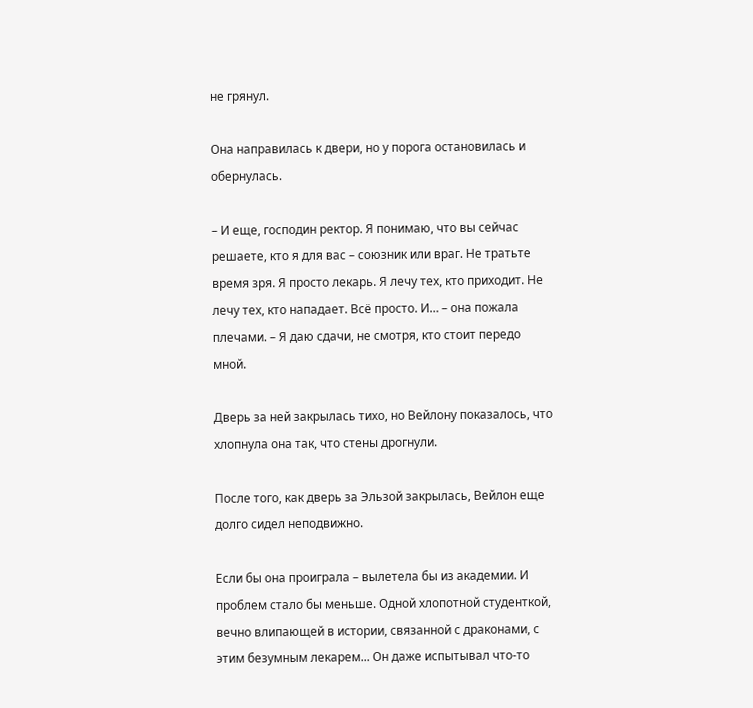не грянул.

Она направилась к двери, но у порога остановилась и обернулась.

– И еще, господин ректор. Я понимаю, что вы сейчас решаете, кто я для вас – союзник или враг. Не тратьте время зря. Я просто лекарь. Я лечу тех, кто приходит. Не лечу тех, кто нападает. Всё просто. И… – она пожала плечами. – Я даю сдачи, не смотря, кто стоит передо мной.

Дверь за ней закрылась тихо, но Вейлону показалось, что хлопнула она так, что стены дрогнули.

После того, как дверь за Эльзой закрылась, Вейлон еще долго сидел неподвижно.

Если бы она проиграла – вылетела бы из академии. И проблем стало бы меньше. Одной хлопотной студенткой, вечно влипающей в истории, связанной с драконами, с этим безумным лекарем... Он даже испытывал что-то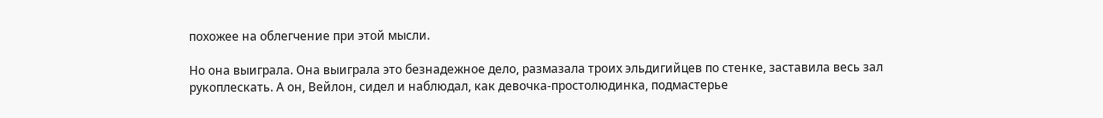похожее на облегчение при этой мысли.

Но она выиграла. Она выиграла это безнадежное дело, размазала троих эльдигийцев по стенке, заставила весь зал рукоплескать. А он, Вейлон, сидел и наблюдал, как девочка-простолюдинка, подмастерье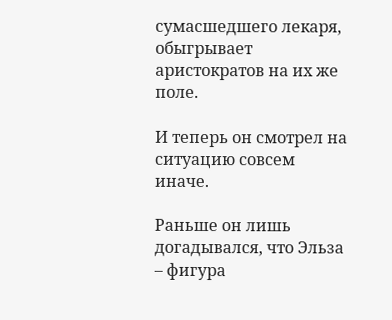сумасшедшего лекаря, обыгрывает аристократов на их же поле.

И теперь он смотрел на ситуацию совсем иначе.

Раньше он лишь догадывался, что Эльза – фигура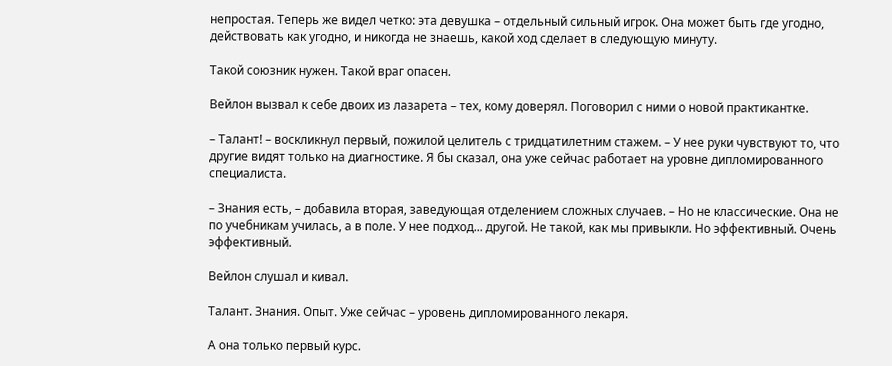непростая. Теперь же видел четко: эта девушка – отдельный сильный игрок. Она может быть где угодно, действовать как угодно, и никогда не знаешь, какой ход сделает в следующую минуту.

Такой союзник нужен. Такой враг опасен.

Вейлон вызвал к себе двоих из лазарета – тех, кому доверял. Поговорил с ними о новой практикантке.

– Талант! – воскликнул первый, пожилой целитель с тридцатилетним стажем. – У нее руки чувствуют то, что другие видят только на диагностике. Я бы сказал, она уже сейчас работает на уровне дипломированного специалиста.

– Знания есть, – добавила вторая, заведующая отделением сложных случаев. – Но не классические. Она не по учебникам училась, а в поле. У нее подход... другой. Не такой, как мы привыкли. Но эффективный. Очень эффективный.

Вейлон слушал и кивал.

Талант. Знания. Опыт. Уже сейчас – уровень дипломированного лекаря.

А она только первый курс.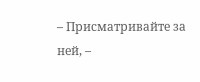– Присматривайте за ней, –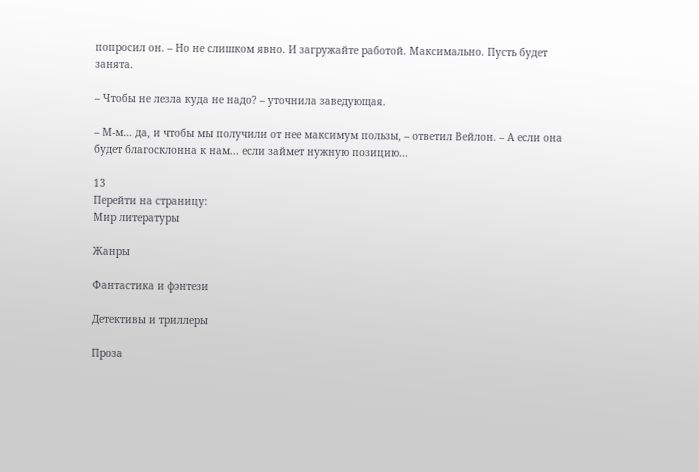попросил он. – Но не слишком явно. И загружайте работой. Максимально. Пусть будет занята.

– Чтобы не лезла куда не надо? – уточнила заведующая.

– М-м… да, и чтобы мы получили от нее максимум пользы, – ответил Вейлон. – А если она будет благосклонна к нам... если займет нужную позицию...

13
Перейти на страницу:
Мир литературы

Жанры

Фантастика и фэнтези

Детективы и триллеры

Проза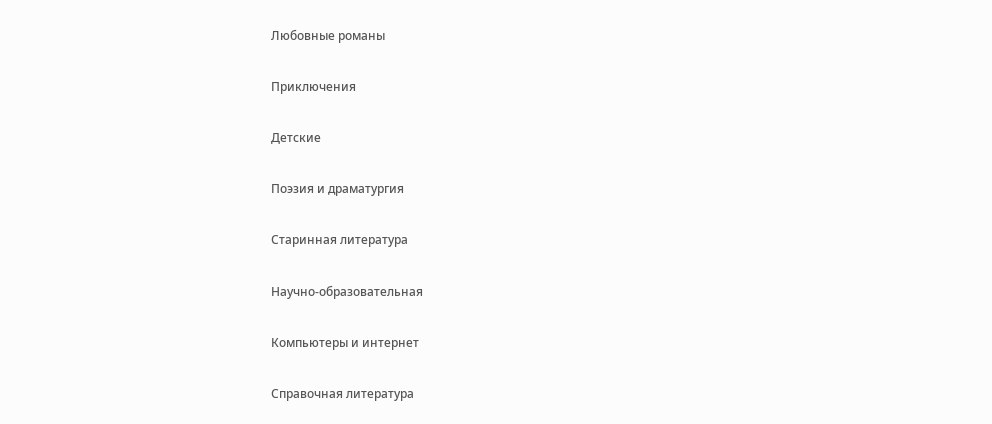Любовные романы

Приключения

Детские

Поэзия и драматургия

Старинная литература

Научно-образовательная

Компьютеры и интернет

Справочная литература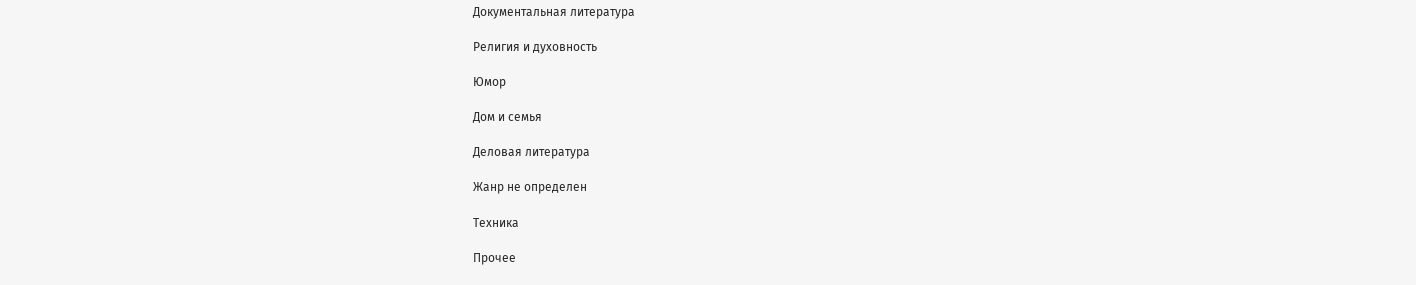Документальная литература

Религия и духовность

Юмор

Дом и семья

Деловая литература

Жанр не определен

Техника

Прочее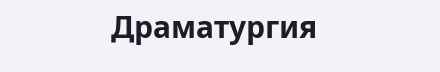Драматургия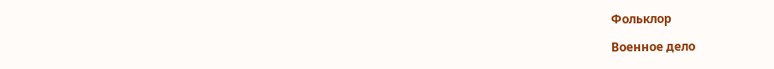Фольклор

Военное дело